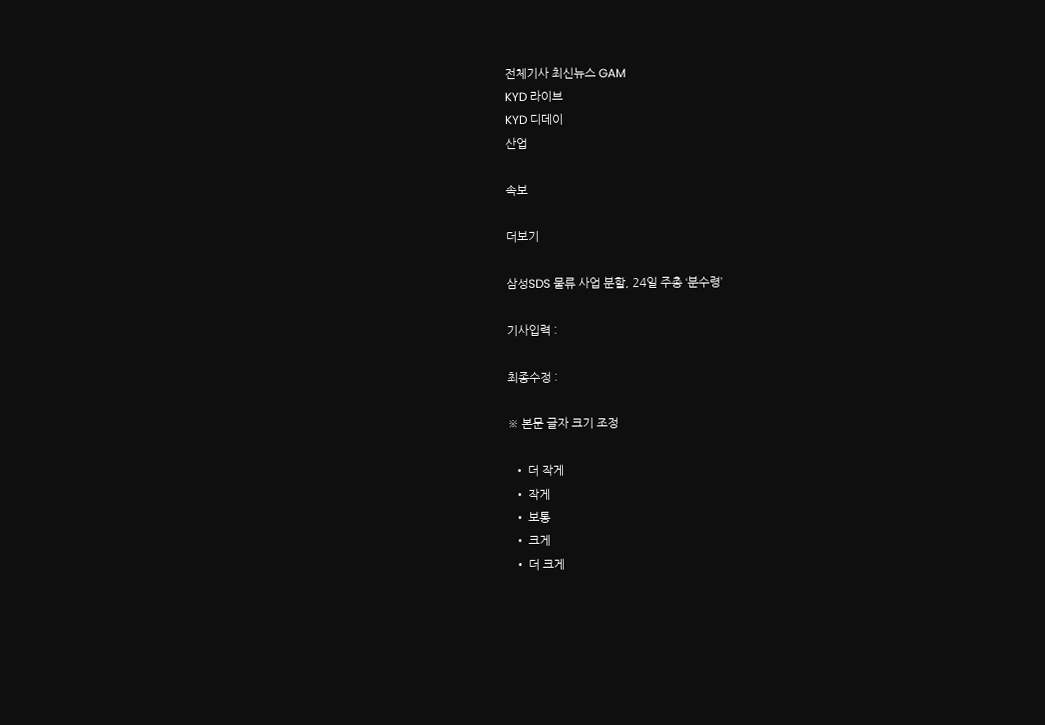전체기사 최신뉴스 GAM
KYD 라이브
KYD 디데이
산업

속보

더보기

삼성SDS 물류 사업 분할, 24일 주총 ‘분수령’

기사입력 :

최종수정 :

※ 본문 글자 크기 조정

  • 더 작게
  • 작게
  • 보통
  • 크게
  • 더 크게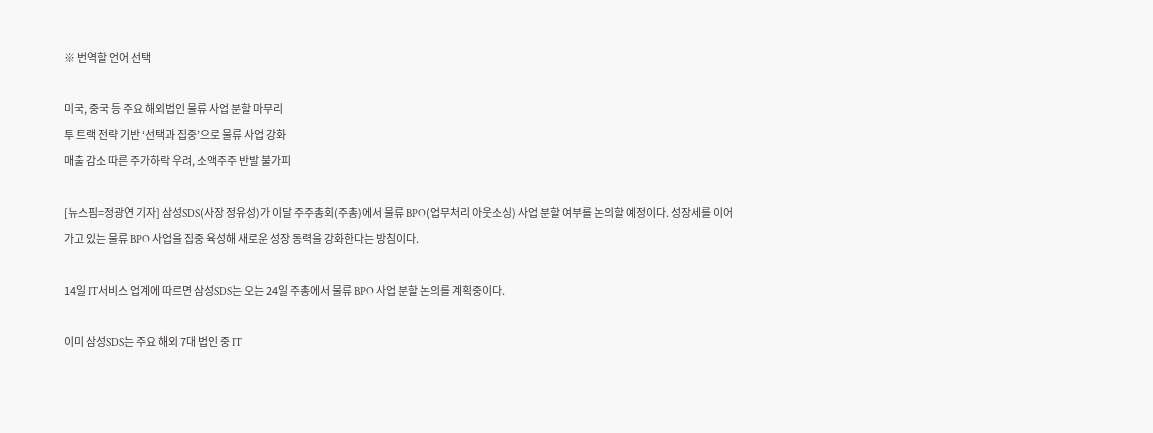※ 번역할 언어 선택

미국, 중국 등 주요 해외법인 물류 사업 분할 마무리
투 트랙 전략 기반 ‘선택과 집중’으로 물류 사업 강화
매출 감소 따른 주가하락 우려, 소액주주 반발 불가피

[뉴스핌=정광연 기자] 삼성SDS(사장 정유성)가 이달 주주총회(주총)에서 물류 BPO(업무처리 아웃소싱) 사업 분할 여부를 논의할 예정이다. 성장세를 이어가고 있는 물류 BPO 사업을 집중 육성해 새로운 성장 동력을 강화한다는 방침이다.

14일 IT서비스 업계에 따르면 삼성SDS는 오는 24일 주총에서 물류 BPO 사업 분할 논의를 계획중이다.

이미 삼성SDS는 주요 해외 7대 법인 중 IT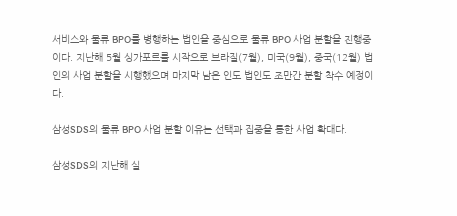서비스와 물류 BPO를 병행하는 법인을 중심으로 물류 BPO 사업 분할을 진행중이다. 지난해 5월 싱가포르를 시작으로 브라질(7월), 미국(9월), 중국(12월) 법인의 사업 분할을 시행했으며 마지막 남은 인도 법인도 조만간 분할 착수 예정이다.

삼성SDS의 물류 BPO 사업 분할 이유는 선택과 집중을 통한 사업 확대다.

삼성SDS의 지난해 실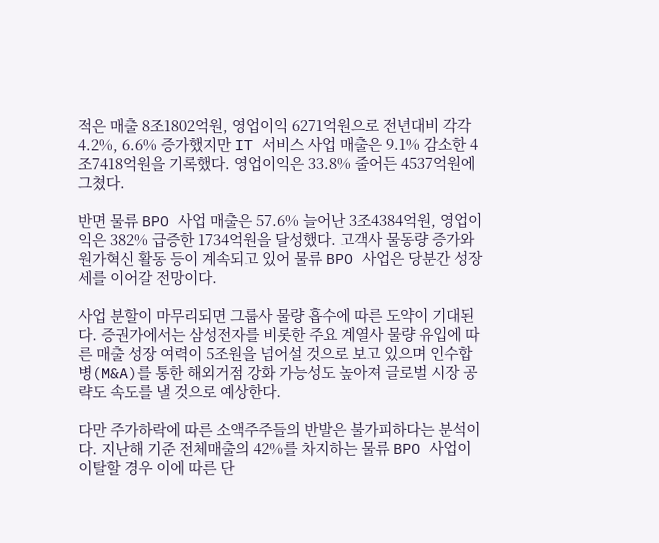적은 매출 8조1802억원, 영업이익 6271억원으로 전년대비 각각 4.2%, 6.6% 증가했지만 IT 서비스 사업 매출은 9.1% 감소한 4조7418억원을 기록했다. 영업이익은 33.8% 줄어든 4537억원에 그쳤다.

반면 물류 BPO 사업 매출은 57.6% 늘어난 3조4384억원, 영업이익은 382% 급증한 1734억원을 달성했다. 고객사 물동량 증가와 원가혁신 활동 등이 계속되고 있어 물류 BPO 사업은 당분간 성장세를 이어갈 전망이다.

사업 분할이 마무리되면 그룹사 물량 흡수에 따른 도약이 기대된다. 증권가에서는 삼성전자를 비롯한 주요 계열사 물량 유입에 따른 매출 성장 여력이 5조원을 넘어설 것으로 보고 있으며 인수합병(M&A)를 통한 해외거점 강화 가능성도 높아져 글로벌 시장 공략도 속도를 낼 것으로 예상한다.

다만 주가하락에 따른 소액주주들의 반발은 불가피하다는 분석이다. 지난해 기준 전체매출의 42%를 차지하는 물류 BPO 사업이 이탈할 경우 이에 따른 단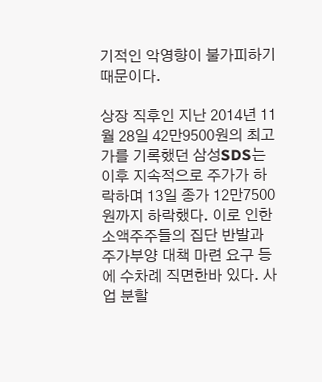기적인 악영향이 불가피하기 때문이다.

상장 직후인 지난 2014년 11월 28일 42만9500원의 최고가를 기록했던 삼성SDS는 이후 지속적으로 주가가 하락하며 13일 종가 12만7500원까지 하락했다. 이로 인한 소액주주들의 집단 반발과 주가부양 대책 마련 요구 등에 수차례 직면한바 있다. 사업 분할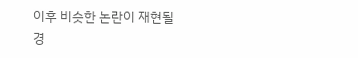이후 비슷한 논란이 재현될 경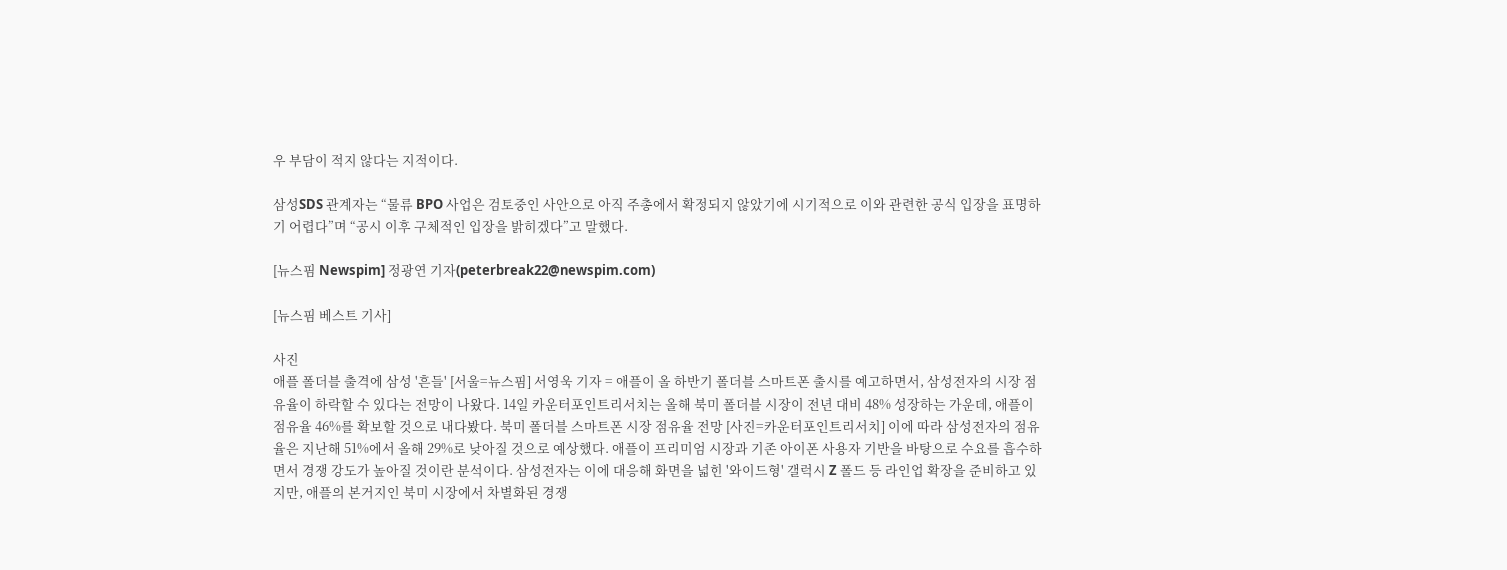우 부담이 적지 않다는 지적이다.

삼성SDS 관계자는 “물류 BPO 사업은 검토중인 사안으로 아직 주총에서 확정되지 않았기에 시기적으로 이와 관련한 공식 입장을 표명하기 어렵다”며 “공시 이후 구체적인 입장을 밝히겠다”고 말했다.

[뉴스핌 Newspim] 정광연 기자(peterbreak22@newspim.com)

[뉴스핌 베스트 기사]

사진
애플 폴더블 출격에 삼성 '흔들' [서울=뉴스핌] 서영욱 기자 = 애플이 올 하반기 폴더블 스마트폰 출시를 예고하면서, 삼성전자의 시장 점유율이 하락할 수 있다는 전망이 나왔다. 14일 카운터포인트리서치는 올해 북미 폴더블 시장이 전년 대비 48% 성장하는 가운데, 애플이 점유율 46%를 확보할 것으로 내다봤다. 북미 폴더블 스마트폰 시장 점유율 전망 [사진=카운터포인트리서치] 이에 따라 삼성전자의 점유율은 지난해 51%에서 올해 29%로 낮아질 것으로 예상했다. 애플이 프리미엄 시장과 기존 아이폰 사용자 기반을 바탕으로 수요를 흡수하면서 경쟁 강도가 높아질 것이란 분석이다. 삼성전자는 이에 대응해 화면을 넓힌 '와이드형' 갤럭시 Z 폴드 등 라인업 확장을 준비하고 있지만, 애플의 본거지인 북미 시장에서 차별화된 경쟁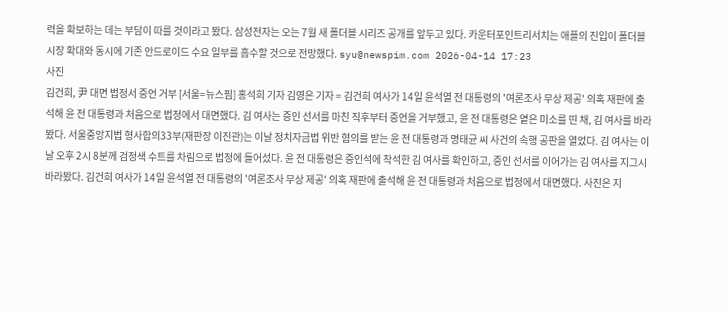력을 확보하는 데는 부담이 따를 것이라고 봤다. 삼성전자는 오는 7월 새 폴더블 시리즈 공개를 앞두고 있다. 카운터포인트리서치는 애플의 진입이 폴더블 시장 확대와 동시에 기존 안드로이드 수요 일부를 흡수할 것으로 전망했다. syu@newspim.com 2026-04-14 17:23
사진
김건희, 尹 대면 법정서 증언 거부 [서울=뉴스핌] 홍석희 기자 김영은 기자 = 김건희 여사가 14일 윤석열 전 대통령의 '여론조사 무상 제공' 의혹 재판에 출석해 윤 전 대통령과 처음으로 법정에서 대면했다. 김 여사는 증인 선서를 마친 직후부터 증언을 거부했고, 윤 전 대통령은 옅은 미소를 띤 채, 김 여사를 바라봤다. 서울중앙지법 형사합의33부(재판장 이진관)는 이날 정치자금법 위반 혐의를 받는 윤 전 대통령과 명태균 씨 사건의 속행 공판을 열었다. 김 여사는 이날 오후 2시 8분께 검정색 수트를 차림으로 법정에 들어섰다. 윤 전 대통령은 증인석에 착석한 김 여사를 확인하고, 증인 선서를 이어가는 김 여사를 지그시 바라봤다. 김건희 여사가 14일 윤석열 전 대통령의 '여론조사 무상 제공' 의혹 재판에 출석해 윤 전 대통령과 처음으로 법정에서 대면했다. 사진은 지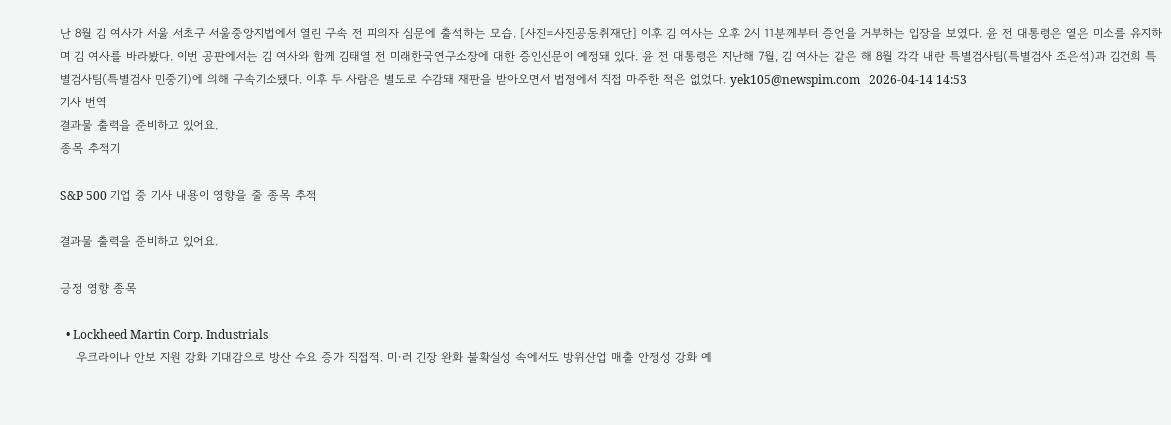난 8월 김 여사가 서울 서초구 서울중앙지법에서 열린 구속 전 피의자 심문에 출석하는 모습. [사진=사진공동취재단] 이후 김 여사는 오후 2시 11분께부터 증언을 거부하는 입장을 보였다. 윤 전 대통령은 옅은 미소를 유지하며 김 여사를 바라봤다. 이번 공판에서는 김 여사와 함께 김태열 전 미래한국연구소장에 대한 증인신문이 예정돼 있다. 윤 전 대통령은 지난해 7월, 김 여사는 같은 해 8월 각각 내란 특별검사팀(특별검사 조은석)과 김건희 특별검사팀(특별검사 민중기)에 의해 구속기소됐다. 이후 두 사람은 별도로 수감돼 재판을 받아오면서 법정에서 직접 마주한 적은 없었다. yek105@newspim.com   2026-04-14 14:53
기사 번역
결과물 출력을 준비하고 있어요.
종목 추적기

S&P 500 기업 중 기사 내용이 영향을 줄 종목 추적

결과물 출력을 준비하고 있어요.

긍정 영향 종목

  • Lockheed Martin Corp. Industrials
    우크라이나 안보 지원 강화 기대감으로 방산 수요 증가 직접적. 미·러 긴장 완화 불확실성 속에서도 방위산업 매출 안정성 강화 예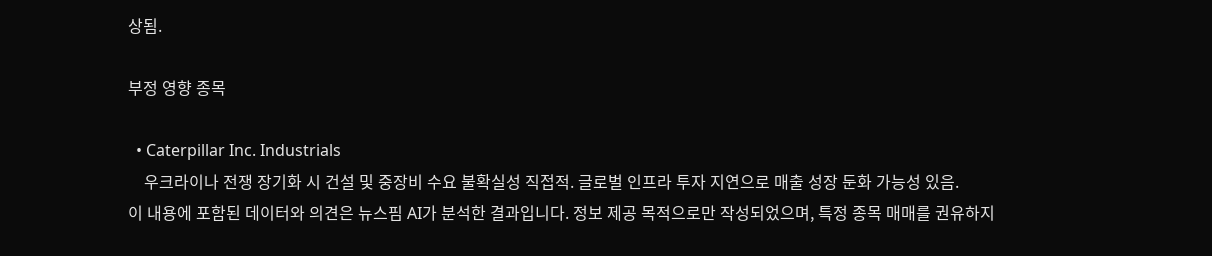상됨.

부정 영향 종목

  • Caterpillar Inc. Industrials
    우크라이나 전쟁 장기화 시 건설 및 중장비 수요 불확실성 직접적. 글로벌 인프라 투자 지연으로 매출 성장 둔화 가능성 있음.
이 내용에 포함된 데이터와 의견은 뉴스핌 AI가 분석한 결과입니다. 정보 제공 목적으로만 작성되었으며, 특정 종목 매매를 권유하지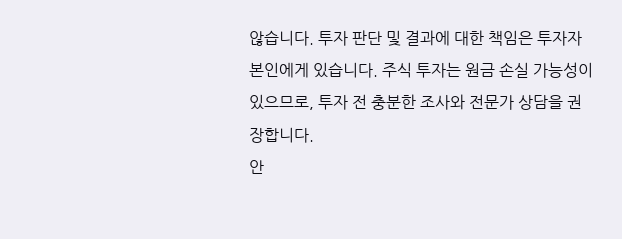않습니다. 투자 판단 및 결과에 대한 책임은 투자자 본인에게 있습니다. 주식 투자는 원금 손실 가능성이 있으므로, 투자 전 충분한 조사와 전문가 상담을 권장합니다.
안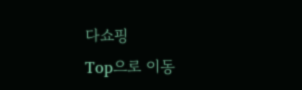다쇼핑
Top으로 이동